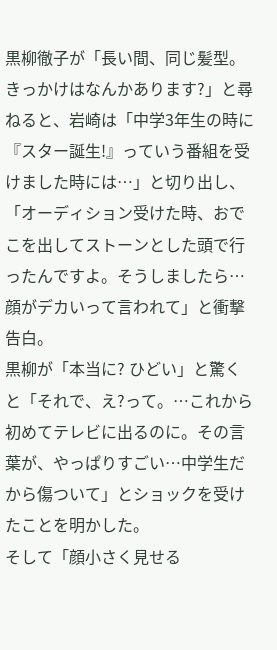黒柳徹子が「長い間、同じ髪型。きっかけはなんかあります?」と尋ねると、岩崎は「中学3年生の時に『スター誕生!』っていう番組を受けました時には…」と切り出し、「オーディション受けた時、おでこを出してストーンとした頭で行ったんですよ。そうしましたら…顔がデカいって言われて」と衝撃告白。
黒柳が「本当に? ひどい」と驚くと「それで、え?って。…これから初めてテレビに出るのに。その言葉が、やっぱりすごい…中学生だから傷ついて」とショックを受けたことを明かした。
そして「顔小さく見せる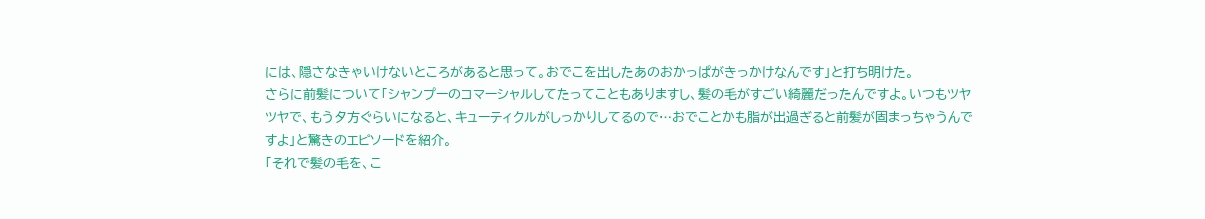には、隠さなきゃいけないところがあると思って。おでこを出したあのおかっぱがきっかけなんです」と打ち明けた。
さらに前髪について「シャンプーのコマーシャルしてたってこともありますし、髪の毛がすごい綺麗だったんですよ。いつもツヤツヤで、もう夕方ぐらいになると、キューティクルがしっかりしてるので…おでことかも脂が出過ぎると前髪が固まっちゃうんですよ」と驚きのエピソードを紹介。
「それで髪の毛を、こ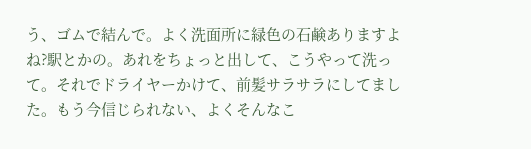う、ゴムで結んで。よく洗面所に緑色の石鹸ありますよね?駅とかの。あれをちょっと出して、こうやって洗って。それでドライヤーかけて、前髪サラサラにしてました。もう今信じられない、よくそんなこ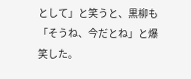として」と笑うと、黒柳も「そうね、今だとね」と爆笑した。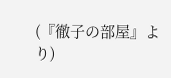(『徹子の部屋』より)